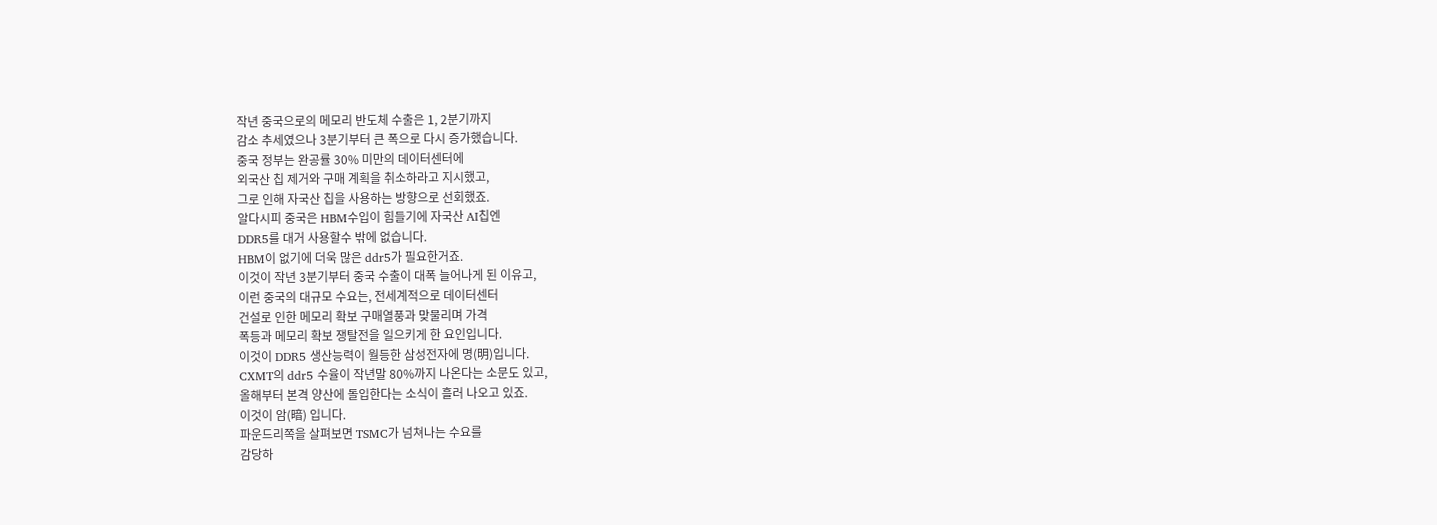작년 중국으로의 메모리 반도체 수출은 1, 2분기까지
감소 추세였으나 3분기부터 큰 폭으로 다시 증가했습니다.
중국 정부는 완공률 30% 미만의 데이터센터에
외국산 칩 제거와 구매 계획을 취소하라고 지시했고,
그로 인해 자국산 칩을 사용하는 방향으로 선회했죠.
알다시피 중국은 HBM수입이 힘들기에 자국산 AI칩엔
DDR5를 대거 사용할수 밖에 없습니다.
HBM이 없기에 더욱 많은 ddr5가 필요한거죠.
이것이 작년 3분기부터 중국 수출이 대폭 늘어나게 된 이유고,
이런 중국의 대규모 수요는, 전세계적으로 데이터센터
건설로 인한 메모리 확보 구매열풍과 맞물리며 가격
폭등과 메모리 확보 쟁탈전을 일으키게 한 요인입니다.
이것이 DDR5 생산능력이 월등한 삼성전자에 명(明)입니다.
CXMT의 ddr5 수율이 작년말 80%까지 나온다는 소문도 있고,
올해부터 본격 양산에 돌입한다는 소식이 흘러 나오고 있죠.
이것이 암(暗) 입니다.
파운드리쪽을 살펴보면 TSMC가 넘쳐나는 수요를
감당하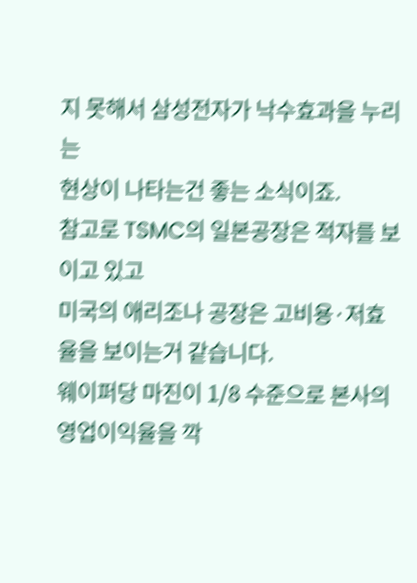지 못해서 삼성전자가 낙수효과을 누리는
현상이 나타는건 좋는 소식이죠.
참고로 TSMC의 일본공장은 적자를 보이고 있고
미국의 애리조나 공장은 고비용·저효율을 보이는거 같습니다.
웨이퍼당 마진이 1/8 수준으로 본사의 영업이익율을 깍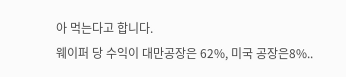아 먹는다고 합니다.
웨이퍼 당 수익이 대만공장은 62%, 미국 공장은8%..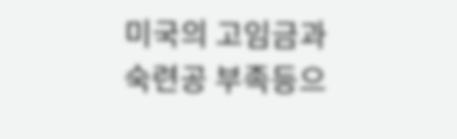미국의 고임금과 숙련공 부족등으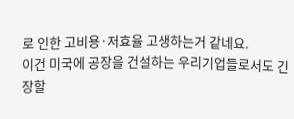로 인한 고비용·저효율 고생하는거 같네요.
이건 미국에 공장을 건설하는 우리기업들로서도 긴장할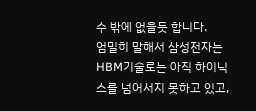수 밖에 없을듯 합니다.
엄밀히 말해서 삼성전자는 HBM기술로는 아직 하이닉스를 넘어서지 못하고 있고,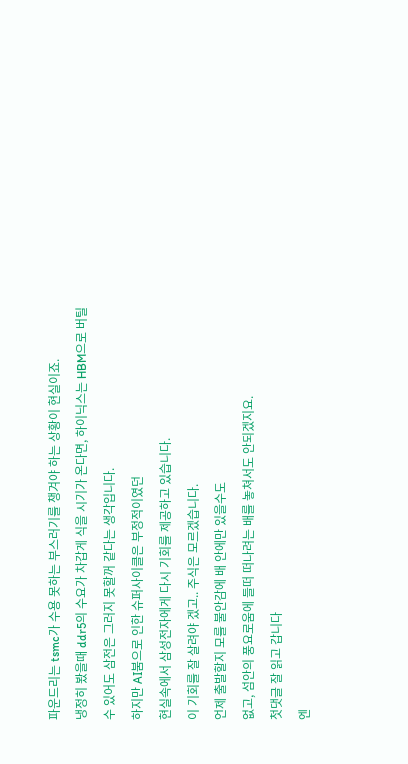파운드리는 tsmc가 수용 못하는 부스러기를 챙겨야 하는 상황이 현실이죠.
냉정히 봤을때 ddr5의 수요가 차갑게 식을 시기가 온다면, 하이닉스는 HBM으로 버틸수 있어도 삼전은 그러지 못할꺼 같다는 생각입니다.
하지만 AI붐으로 인한 슈퍼사이클은 부정적이였던
현실속에서 삼성전자에게 다시 기회를 제공하고 있습니다.
이 기회를 잘 살려야 겠고.. 주식은 모르겠습니다.
언제 출발할지 모를 불안감에 배 안에만 있을수도
없고, 섬안의 풍요로움에 들떠 떠나려는 배를 놓쳐서도 안되겠지요.
첫댓글 잘 읽고 갑니다
엔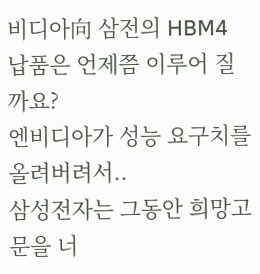비디아向 삼전의 HBM4 납품은 언제쯤 이루어 질까요?
엔비디아가 성능 요구치를 올려버려서..
삼성전자는 그동안 희망고문을 너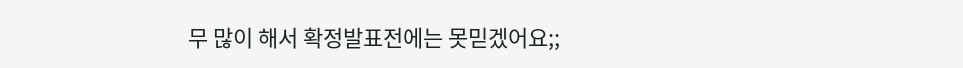무 많이 해서 확정발표전에는 못믿겠어요;;